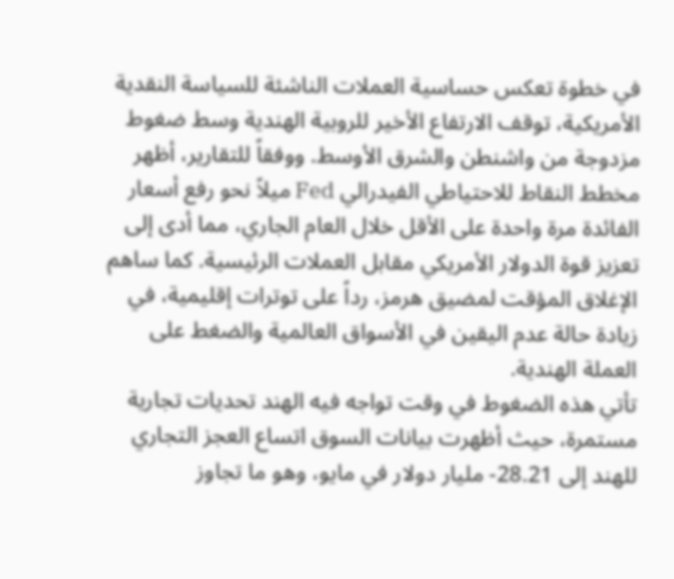في خطوة تعكس حساسية العملات الناشئة للسياسة النقدية الأمريكية، توقف الارتفاع الأخير للروبية الهندية وسط ضغوط مزدوجة من واشنطن والشرق الأوسط. ووفقاً للتقارير، أظهر مخطط النقاط للاحتياطي الفيدرالي Fed ميلاً نحو رفع أسعار الفائدة مرة واحدة على الأقل خلال العام الجاري، مما أدى إلى تعزيز قوة الدولار الأمريكي مقابل العملات الرئيسية. كما ساهم الإغلاق المؤقت لمضيق هرمز، رداً على توترات إقليمية، في زيادة حالة عدم اليقين في الأسواق العالمية والضغط على العملة الهندية.
تأتي هذه الضغوط في وقت تواجه فيه الهند تحديات تجارية مستمرة، حيث أظهرت بيانات السوق اتساع العجز التجاري للهند إلى 28.21- مليار دولار في مايو، وهو ما تجاوز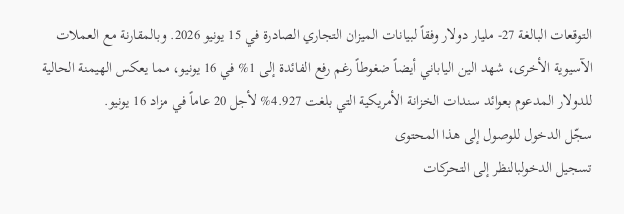التوقعات البالغة 27- مليار دولار وفقاً لبيانات الميزان التجاري الصادرة في 15 يونيو 2026. وبالمقارنة مع العملات الآسيوية الأخرى، شهد الين الياباني أيضاً ضغوطاً رغم رفع الفائدة إلى 1% في 16 يونيو، مما يعكس الهيمنة الحالية للدولار المدعوم بعوائد سندات الخزانة الأمريكية التي بلغت 4.927% لأجل 20 عاماً في مزاد 16 يونيو.
سجّل الدخول للوصول إلى هذا المحتوى
تسجيل الدخولبالنظر إلى التحركات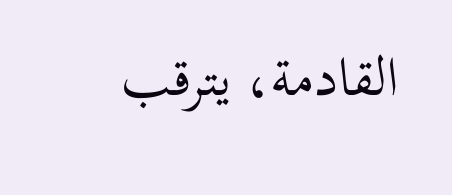القادمة، يترقب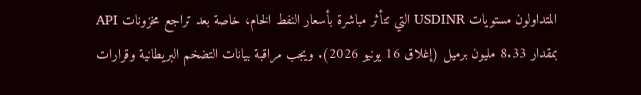المتداولون مستويات USDINR التي تتأثر مباشرة بأسعار النفط الخام، خاصة بعد تراجع مخزونات API بمقدار 8.33 مليون برميل (إغلاق 16 يونيو 2026). ويجب مراقبة بيانات التضخم البريطانية وقرارات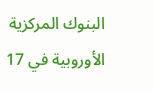البنوك المركزية الأوروبية في 17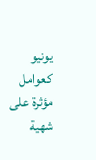يونيو كعوامل مؤثرة على شهية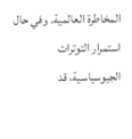المخاطرة العالمية. وفي حال استمرار التوترات الجيوسياسية، قد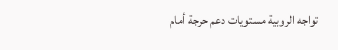تواجه الروبية مستويات دعم حرجة أمام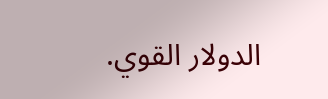الدولار القوي.